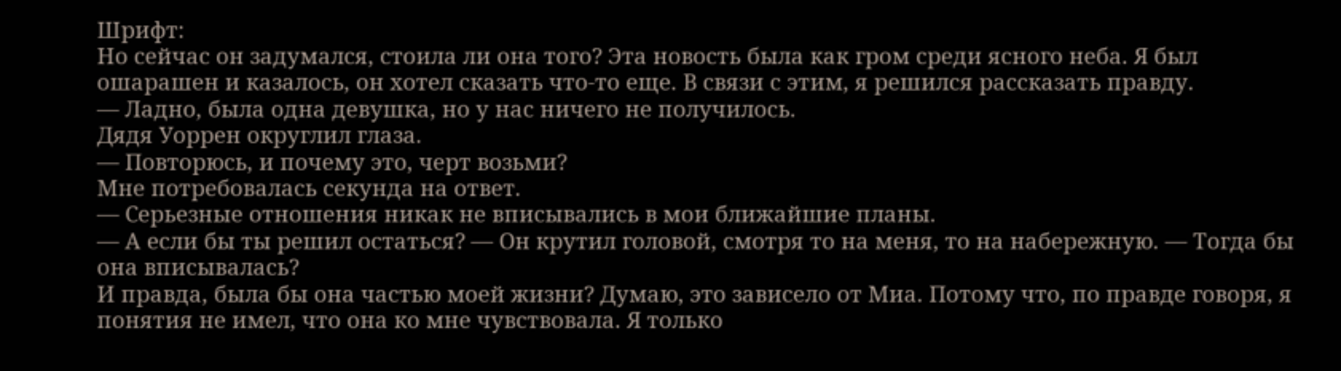Шрифт:
Но сейчас он задумался, стоила ли она того? Эта новость была как гром среди ясного неба. Я был ошарашен и казалось, он хотел сказать что-то еще. В связи с этим, я решился рассказать правду.
— Ладно, была одна девушка, но у нас ничего не получилось.
Дядя Уоррен округлил глаза.
— Повторюсь, и почему это, черт возьми?
Мне потребовалась секунда на ответ.
— Серьезные отношения никак не вписывались в мои ближайшие планы.
— А если бы ты решил остаться? — Он крутил головой, смотря то на меня, то на набережную. — Тогда бы она вписывалась?
И правда, была бы она частью моей жизни? Думаю, это зависело от Миа. Потому что, по правде говоря, я понятия не имел, что она ко мне чувствовала. Я только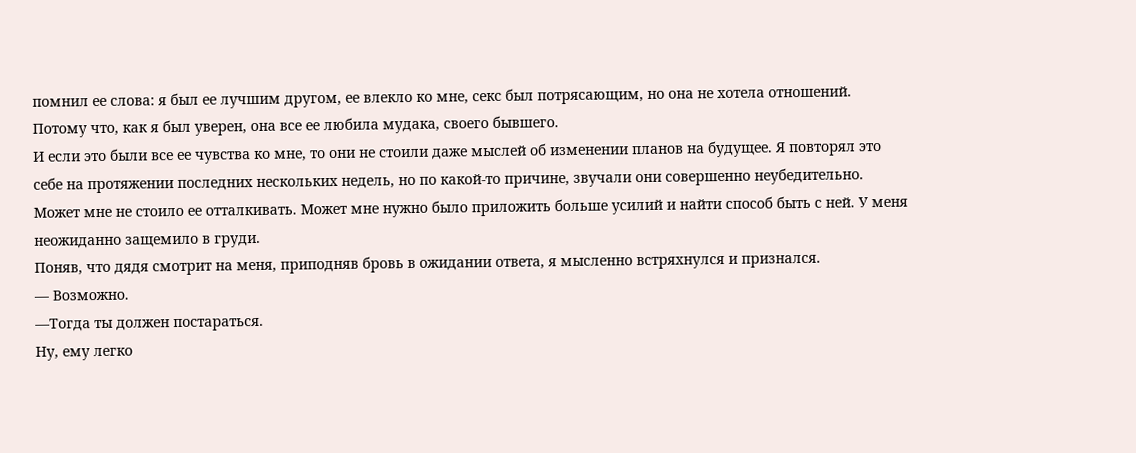помнил ее слова: я был ее лучшим другом, ее влекло ко мне, секс был потрясающим, но она не хотела отношений.
Потому что, как я был уверен, она все ее любила мудака, своего бывшего.
И если это были все ее чувства ко мне, то они не стоили даже мыслей об изменении планов на будущее. Я повторял это себе на протяжении последних нескольких недель, но по какой-то причине, звучали они совершенно неубедительно.
Может мне не стоило ее отталкивать. Может мне нужно было приложить больше усилий и найти способ быть с ней. У меня неожиданно защемило в груди.
Поняв, что дядя смотрит на меня, приподняв бровь в ожидании ответа, я мысленно встряхнулся и признался.
— Возможно.
—Тогда ты должен постараться.
Ну, ему легко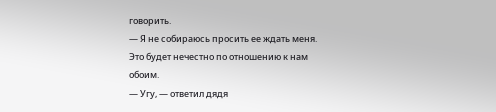говорить.
— Я не собираюсь просить ее ждать меня. Это будет нечестно по отношению к нам обоим.
— Угу, — ответил дядя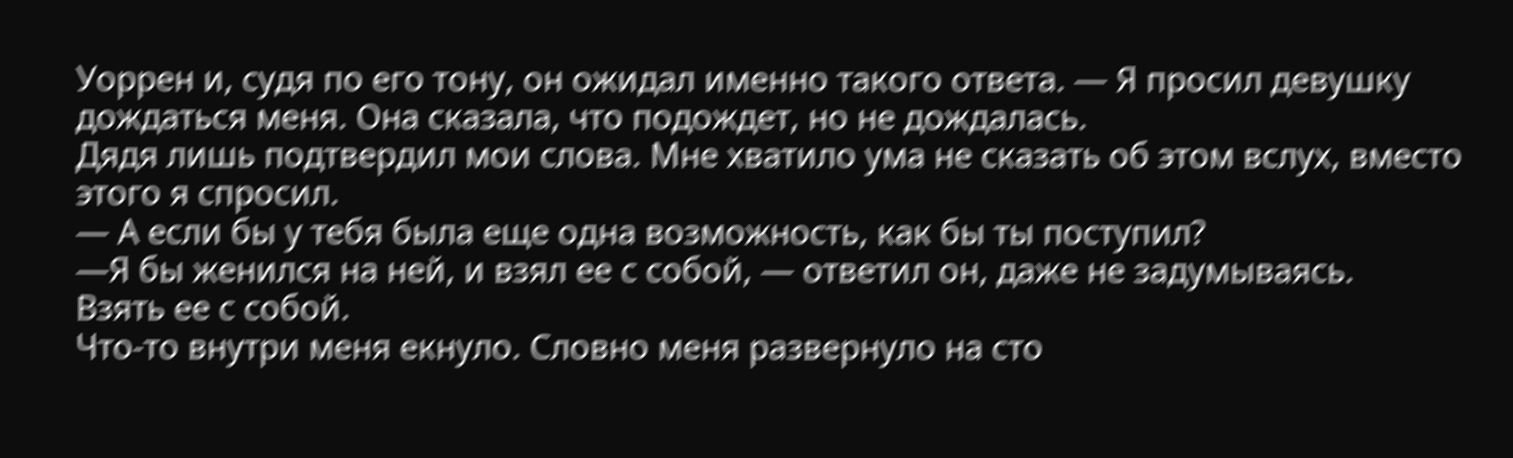Уоррен и, судя по его тону, он ожидал именно такого ответа. — Я просил девушку дождаться меня. Она сказала, что подождет, но не дождалась.
Дядя лишь подтвердил мои слова. Мне хватило ума не сказать об этом вслух, вместо этого я спросил.
— А если бы у тебя была еще одна возможность, как бы ты поступил?
—Я бы женился на ней, и взял ее с собой, — ответил он, даже не задумываясь.
Взять ее с собой.
Что-то внутри меня екнуло. Словно меня развернуло на сто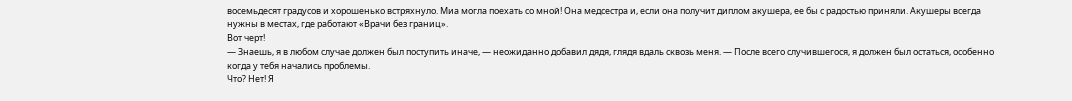восемьдесят градусов и хорошенько встряхнуло. Миа могла поехать со мной! Она медсестра и, если она получит диплом акушера, ее бы с радостью приняли. Акушеры всегда нужны в местах, где работают «Врачи без границ».
Вот черт!
— Знаешь, я в любом случае должен был поступить иначе, — неожиданно добавил дядя, глядя вдаль сквозь меня. — После всего случившегося, я должен был остаться, особенно когда у тебя начались проблемы.
Что? Нет! Я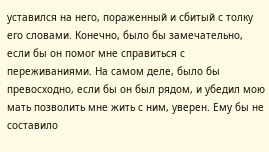уставился на него, пораженный и сбитый с толку его словами. Конечно, было бы замечательно, если бы он помог мне справиться с переживаниями. На самом деле, было бы превосходно, если бы он был рядом, и убедил мою мать позволить мне жить с ним, уверен. Ему бы не составило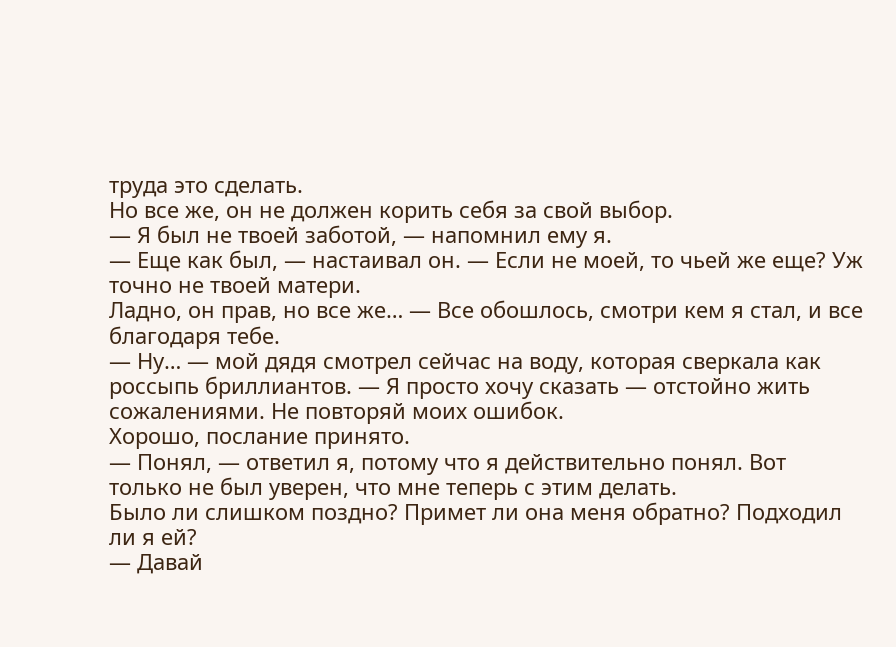труда это сделать.
Но все же, он не должен корить себя за свой выбор.
— Я был не твоей заботой, — напомнил ему я.
— Еще как был, — настаивал он. — Если не моей, то чьей же еще? Уж точно не твоей матери.
Ладно, он прав, но все же… — Все обошлось, смотри кем я стал, и все благодаря тебе.
— Ну… — мой дядя смотрел сейчас на воду, которая сверкала как россыпь бриллиантов. — Я просто хочу сказать — отстойно жить сожалениями. Не повторяй моих ошибок.
Хорошо, послание принято.
— Понял, — ответил я, потому что я действительно понял. Вот только не был уверен, что мне теперь с этим делать.
Было ли слишком поздно? Примет ли она меня обратно? Подходил ли я ей?
— Давай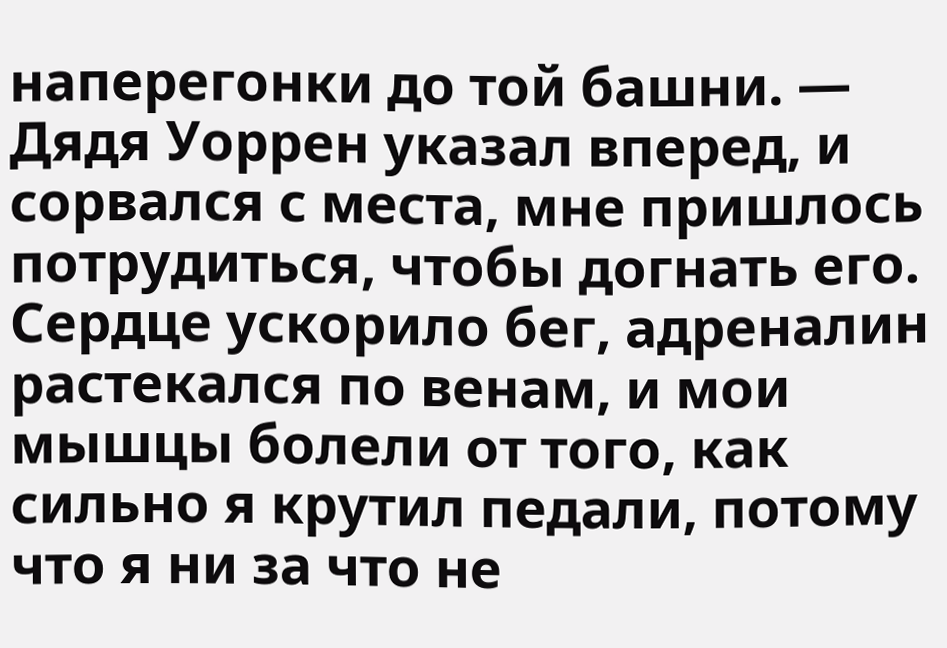наперегонки до той башни. — Дядя Уоррен указал вперед, и сорвался с места, мне пришлось потрудиться, чтобы догнать его. Сердце ускорило бег, адреналин растекался по венам, и мои мышцы болели от того, как сильно я крутил педали, потому что я ни за что не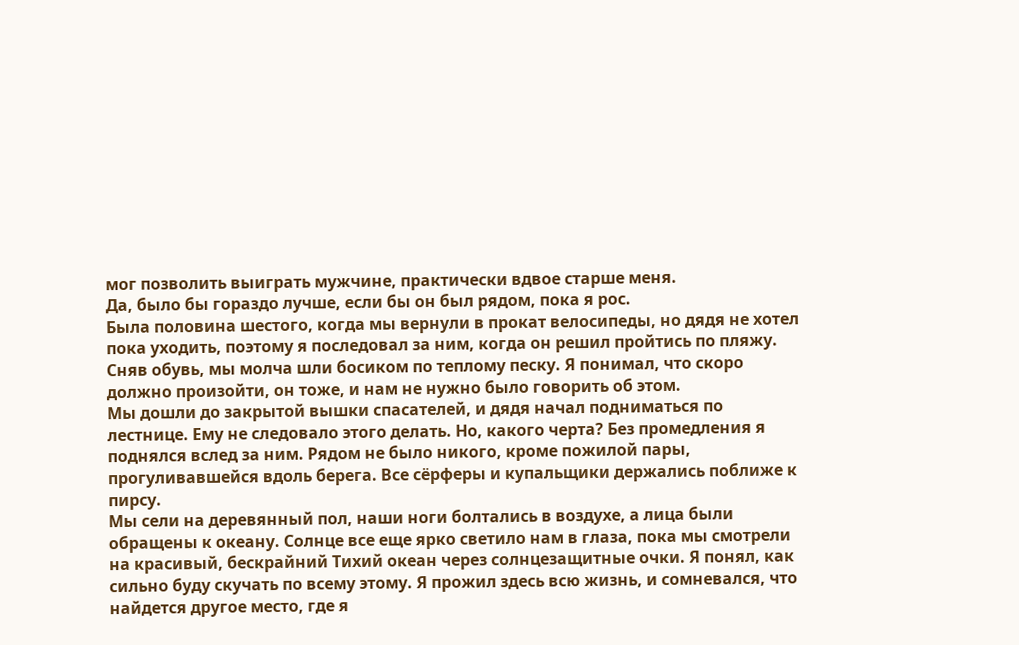мог позволить выиграть мужчине, практически вдвое старше меня.
Да, было бы гораздо лучше, если бы он был рядом, пока я рос.
Была половина шестого, когда мы вернули в прокат велосипеды, но дядя не хотел пока уходить, поэтому я последовал за ним, когда он решил пройтись по пляжу. Сняв обувь, мы молча шли босиком по теплому песку. Я понимал, что скоро должно произойти, он тоже, и нам не нужно было говорить об этом.
Мы дошли до закрытой вышки спасателей, и дядя начал подниматься по лестнице. Ему не следовало этого делать. Но, какого черта? Без промедления я поднялся вслед за ним. Рядом не было никого, кроме пожилой пары, прогуливавшейся вдоль берега. Все сёрферы и купальщики держались поближе к пирсу.
Мы сели на деревянный пол, наши ноги болтались в воздухе, а лица были обращены к океану. Солнце все еще ярко светило нам в глаза, пока мы смотрели на красивый, бескрайний Тихий океан через солнцезащитные очки. Я понял, как сильно буду скучать по всему этому. Я прожил здесь всю жизнь, и сомневался, что найдется другое место, где я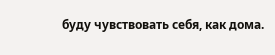буду чувствовать себя, как дома.